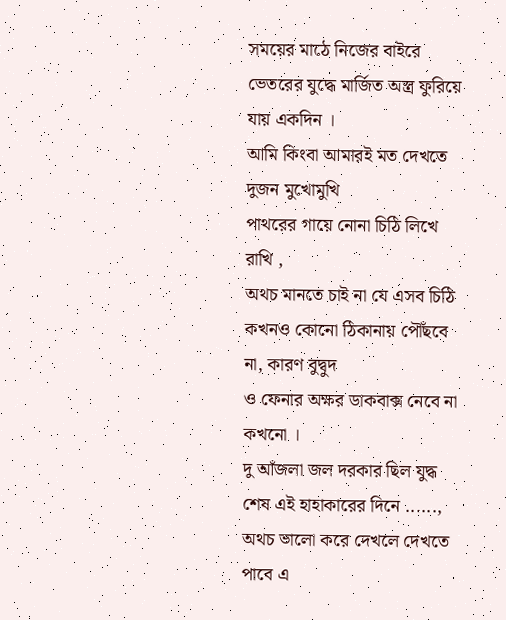সময়ের মাঠে নিজের বাইরে ভেতরের যুদ্ধে মার্জিত অস্ত্র ফুরিয়ে যায় একদিন ।
আমি কিংবা আমারই মত দেখতে দুজন মুখোমুখি
পাথরের গায়ে নোনা চিঠি লিখে রাখি ,
অথচ মানতে চাই না যে এসব চিঠি কখনও কোনো ঠিকানায় পৌঁছবে না, কারণ বুদ্বুদ
ও ফেনার অক্ষর ডাকবাক্স নেবে না কখনো ।
দু আঁজলা জল দরকার ছিল যুদ্ধ শেষ এই হাহাকারের দিনে ......,
অথচ ভালো করে দেখলে দেখতে পাবে এ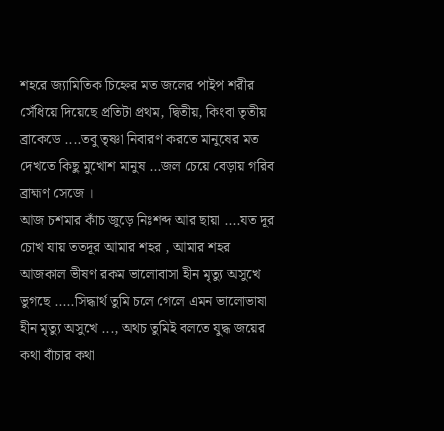শহরে জ্যামিতিক চিহ্নের মত জলের পাইপ শরীর সেঁধিয়ে দিয়েছে প্রতিটা প্রথম, দ্বিতীয়, কিংবা তৃতীয় ব্রাকেডে ....তবু তৃষ্ণা নিবারণ করতে মানুষের মত দেখতে কিছু মুখোশ মানুষ ...জল চেয়ে বেড়ায় গরিব ব্রাহ্মণ সেজে ।
আজ চশমার কাঁচ জুড়ে নিঃশব্দ আর ছায়া ....যত দূর চোখ যায় ততদূর আমার শহর , আমার শহর আজকাল ভীষণ রকম ভালোবাসা হীন মৃত্যু অসুখে ভুগছে .....সিদ্ধার্থ তুমি চলে গেলে এমন ভালোভাষা হীন মৃত্যু অসুখে ..., অথচ তুমিই বলতে যুদ্ধ জয়ের কথা বাঁচার কথা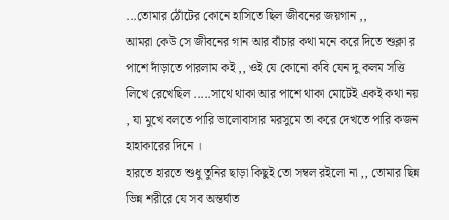...তোমার ঠোঁটের কোনে হাসিতে ছিল জীবনের জয়গান ,,
আমরা কেউ সে জীবনের গান আর বাঁচার কথা মনে করে দিতে শুক্লা র পাশে দাঁড়াতে পারলাম কই ,, ওই যে কোনো কবি যেন দু কলম সত্তি লিখে রেখেছিল .....সাথে থাকা আর পাশে থাকা মোটেই একই কথা নয় , যা মুখে বলতে পারি ভালোবাসার মরসুমে তা করে দেখতে পারি কজন হাহাকারের দিনে ।
হারতে হারতে শুধু তুনির ছাড়া কিছুই তো সম্বল রইলো না ,, তোমার ছিন্ন ভিন্ন শরীরে যে সব অন্তর্ঘাত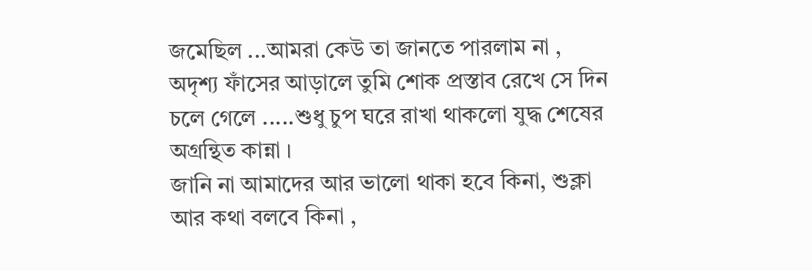জমেছিল ...আমরা কেউ তা জানতে পারলাম না ,
অদৃশ্য ফাঁসের আড়ালে তুমি শোক প্রস্তাব রেখে সে দিন চলে গেলে .....শুধু চুপ ঘরে রাখা থাকলো যুদ্ধ শেষের অগ্রন্থিত কান্না ।
জানি না আমাদের আর ভালো থাকা হবে কিনা, শুক্লা আর কথা বলবে কিনা ,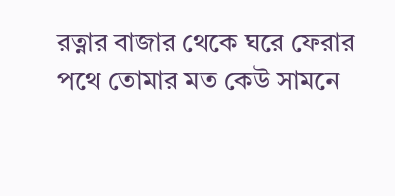রত্নার বাজার থেকে ঘরে ফেরার পথে তোমার মত কেউ সামনে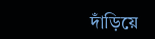দাঁড়িয়ে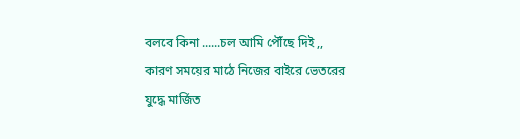বলবে কিনা ......চল আমি পৌঁছে দিই ,,
কারণ সময়ের মাঠে নিজের বাইরে ভেতরের যুদ্ধে মার্জিত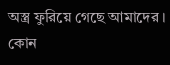অস্ত্র ফুরিয়ে গেছে আমাদের ।
কোন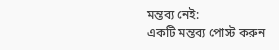মন্তব্য নেই:
একটি মন্তব্য পোস্ট করুন